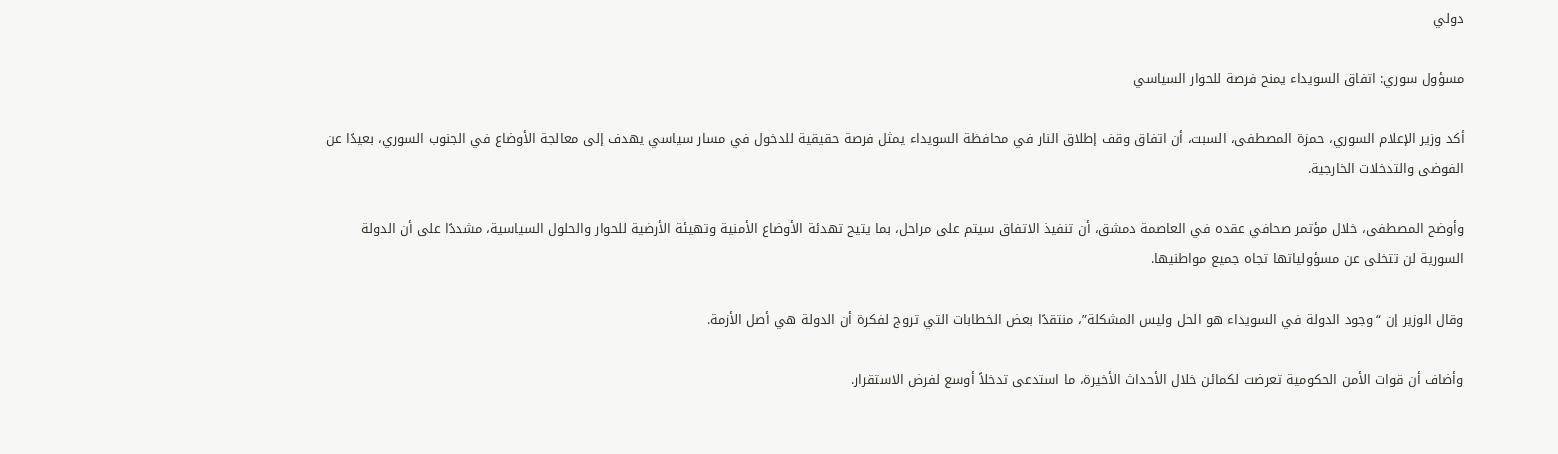دولي

مسؤول سوري: اتفاق السويداء يمنح فرصة للحوار السياسي

أكد وزير الإعلام السوري، حمزة المصطفى، السبت، أن اتفاق وقف إطلاق النار في محافظة السويداء يمثل فرصة حقيقية للدخول في مسار سياسي يهدف إلى معالجة الأوضاع في الجنوب السوري، بعيدًا عن الفوضى والتدخلات الخارجية.

وأوضح المصطفى، خلال مؤتمر صحافي عقده في العاصمة دمشق، أن تنفيذ الاتفاق سيتم على مراحل، بما يتيح تهدئة الأوضاع الأمنية وتهيئة الأرضية للحوار والحلول السياسية، مشددًا على أن الدولة السورية لن تتخلى عن مسؤولياتها تجاه جميع مواطنيها.

وقال الوزير إن “وجود الدولة في السويداء هو الحل وليس المشكلة”، منتقدًا بعض الخطابات التي تروج لفكرة أن الدولة هي أصل الأزمة.

وأضاف أن قوات الأمن الحكومية تعرضت لكمائن خلال الأحداث الأخيرة، ما استدعى تدخلاً أوسع لفرض الاستقرار.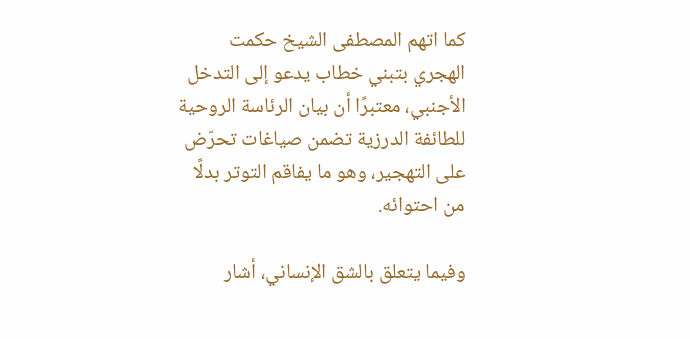كما اتهم المصطفى الشيخ حكمت الهجري بتبني خطاب يدعو إلى التدخل الأجنبي، معتبرًا أن بيان الرئاسة الروحية للطائفة الدرزية تضمن صياغات تحرّض على التهجير، وهو ما يفاقم التوتر بدلًا من احتوائه.

وفيما يتعلق بالشق الإنساني، أشار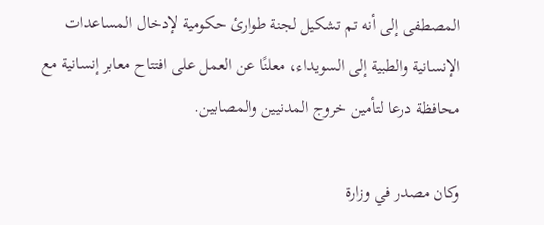المصطفى إلى أنه تم تشكيل لجنة طوارئ حكومية لإدخال المساعدات الإنسانية والطبية إلى السويداء، معلنًا عن العمل على افتتاح معابر إنسانية مع محافظة درعا لتأمين خروج المدنيين والمصابين.

وكان مصدر في وزارة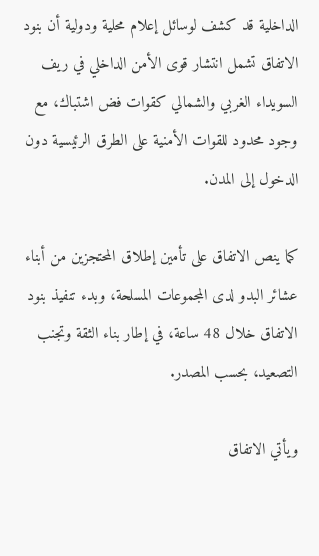الداخلية قد كشف لوسائل إعلام محلية ودولية أن بنود الاتفاق تشمل انتشار قوى الأمن الداخلي في ريف السويداء الغربي والشمالي كقوات فض اشتباك، مع وجود محدود للقوات الأمنية على الطرق الرئيسية دون الدخول إلى المدن.

كما ينص الاتفاق على تأمين إطلاق المحتجزين من أبناء عشائر البدو لدى المجموعات المسلحة، وبدء تنفيذ بنود الاتفاق خلال 48 ساعة، في إطار بناء الثقة وتجنب التصعيد، بحسب المصدر.

ويأتي الاتفاق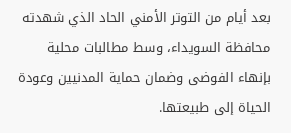بعد أيام من التوتر الأمني الحاد الذي شهدته محافظة السويداء، وسط مطالبات محلية بإنهاء الفوضى وضمان حماية المدنيين وعودة الحياة إلى طبيعتها.